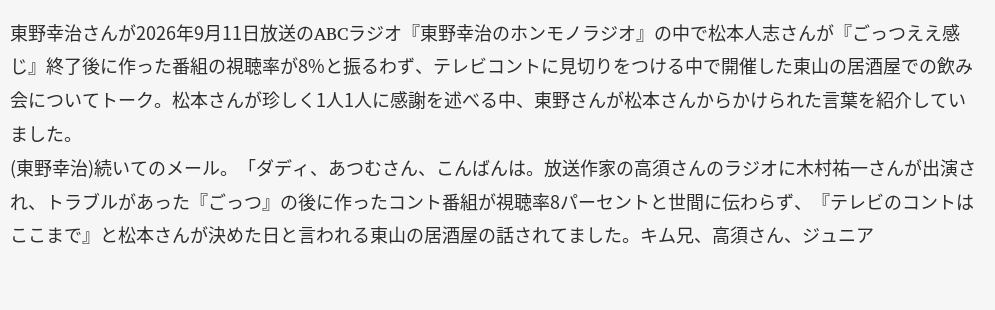東野幸治さんが2026年9月11日放送のABCラジオ『東野幸治のホンモノラジオ』の中で松本人志さんが『ごっつええ感じ』終了後に作った番組の視聴率が8%と振るわず、テレビコントに見切りをつける中で開催した東山の居酒屋での飲み会についてトーク。松本さんが珍しく1人1人に感謝を述べる中、東野さんが松本さんからかけられた言葉を紹介していました。
(東野幸治)続いてのメール。「ダディ、あつむさん、こんばんは。放送作家の高須さんのラジオに木村祐一さんが出演され、トラブルがあった『ごっつ』の後に作ったコント番組が視聴率8パーセントと世間に伝わらず、『テレビのコントはここまで』と松本さんが決めた日と言われる東山の居酒屋の話されてました。キム兄、高須さん、ジュニア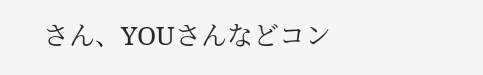さん、YOUさんなどコン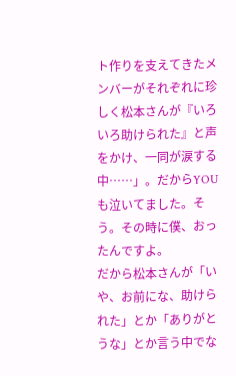ト作りを支えてきたメンバーがそれぞれに珍しく松本さんが『いろいろ助けられた』と声をかけ、一同が涙する中……」。だからYOUも泣いてました。そう。その時に僕、おったんですよ。
だから松本さんが「いや、お前にな、助けられた」とか「ありがとうな」とか言う中でな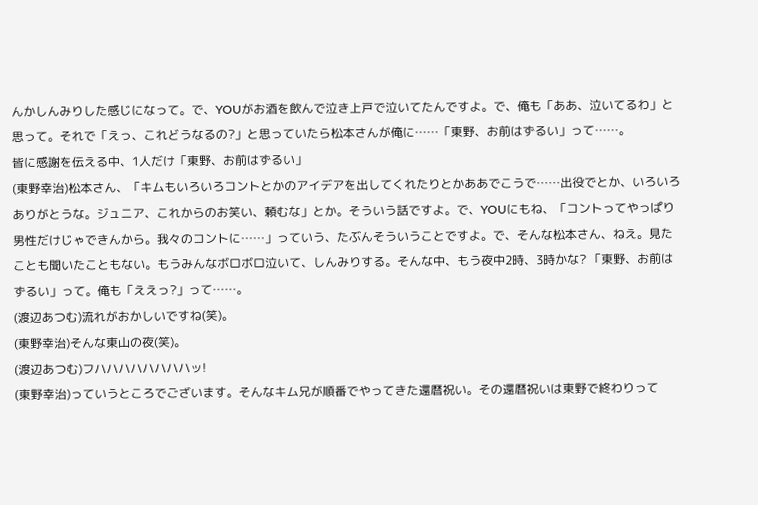んかしんみりした感じになって。で、YOUがお酒を飲んで泣き上戸で泣いてたんですよ。で、俺も「ああ、泣いてるわ」と思って。それで「えっ、これどうなるの?」と思っていたら松本さんが俺に……「東野、お前はずるい」って……。
皆に感謝を伝える中、1人だけ「東野、お前はずるい」
(東野幸治)松本さん、「キムもいろいろコントとかのアイデアを出してくれたりとかああでこうで……出役でとか、いろいろありがとうな。ジュニア、これからのお笑い、頼むな」とか。そういう話ですよ。で、YOUにもね、「コントってやっぱり男性だけじゃできんから。我々のコントに……」っていう、たぶんそういうことですよ。で、そんな松本さん、ねえ。見たことも聞いたこともない。もうみんなボロボロ泣いて、しんみりする。そんな中、もう夜中2時、3時かな? 「東野、お前はずるい」って。俺も「ええっ?」って……。
(渡辺あつむ)流れがおかしいですね(笑)。
(東野幸治)そんな東山の夜(笑)。
(渡辺あつむ)フハハハハハハハハッ!
(東野幸治)っていうところでございます。そんなキム兄が順番でやってきた還暦祝い。その還暦祝いは東野で終わりって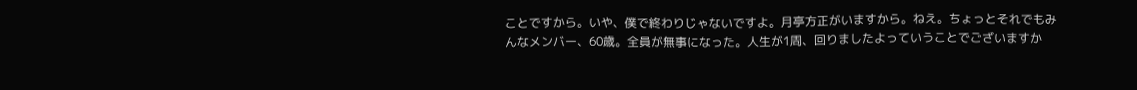ことですから。いや、僕で終わりじゃないですよ。月亭方正がいますから。ねえ。ちょっとそれでもみんなメンバー、60歳。全員が無事になった。人生が1周、回りましたよっていうことでございますか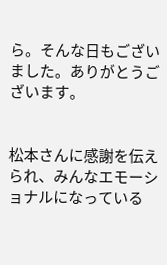ら。そんな日もございました。ありがとうございます。


松本さんに感謝を伝えられ、みんなエモーショナルになっている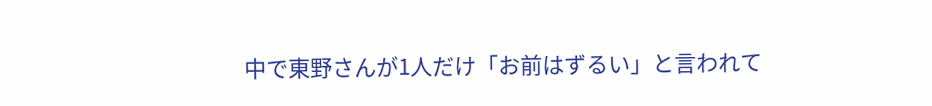中で東野さんが1人だけ「お前はずるい」と言われて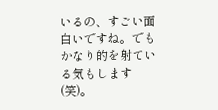いるの、すごい面白いですね。でもかなり的を射ている気もします(笑)。